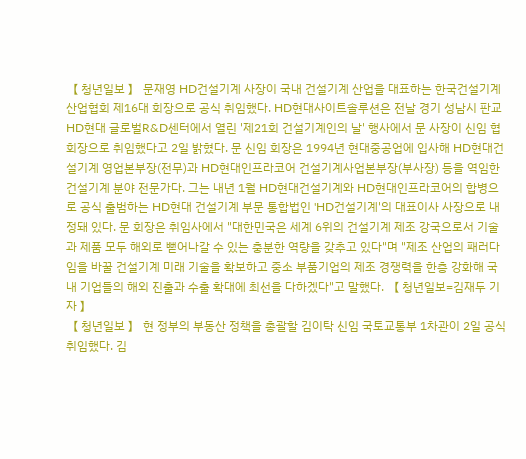【 청년일보 】 문재영 HD건설기계 사장이 국내 건설기계 산업을 대표하는 한국건설기계산업협회 제16대 회장으로 공식 취임했다. HD현대사이트솔루션은 전날 경기 성남시 판교 HD현대 글로벌R&D센터에서 열린 '제21회 건설기계인의 날' 행사에서 문 사장이 신임 협회장으로 취임했다고 2일 밝혔다. 문 신임 회장은 1994년 현대중공업에 입사해 HD현대건설기계 영업본부장(전무)과 HD현대인프라코어 건설기계사업본부장(부사장) 등을 역임한 건설기계 분야 전문가다. 그는 내년 1월 HD현대건설기계와 HD현대인프라코어의 합병으로 공식 출범하는 HD현대 건설기계 부문 통합법인 'HD건설기계'의 대표이사 사장으로 내정돼 있다. 문 회장은 취임사에서 "대한민국은 세계 6위의 건설기계 제조 강국으로서 기술과 제품 모두 해외로 뻗어나갈 수 있는 충분한 역량을 갖추고 있다"며 "제조 산업의 패러다임을 바꿀 건설기계 미래 기술을 확보하고 중소 부품기업의 제조 경쟁력을 한층 강화해 국내 기업들의 해외 진출과 수출 확대에 최선을 다하겠다"고 말했다. 【 청년일보=김재두 기자 】
【 청년일보 】 현 정부의 부동산 정책을 총괄할 김이탁 신임 국토교통부 1차관이 2일 공식 취임했다. 김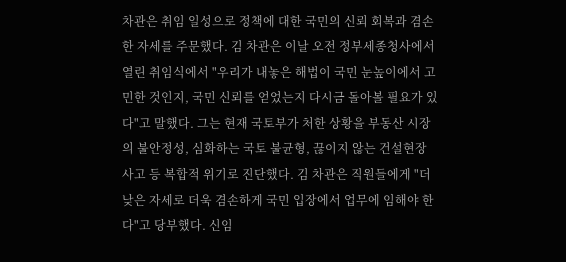차관은 취임 일성으로 정책에 대한 국민의 신뢰 회복과 겸손한 자세를 주문했다. 김 차관은 이날 오전 정부세종청사에서 열린 취임식에서 "우리가 내놓은 해법이 국민 눈높이에서 고민한 것인지, 국민 신뢰를 얻었는지 다시금 돌아볼 필요가 있다"고 말했다. 그는 현재 국토부가 처한 상황을 부동산 시장의 불안정성, 심화하는 국토 불균형, 끊이지 않는 건설현장 사고 등 복합적 위기로 진단했다. 김 차관은 직원들에게 "더 낮은 자세로 더욱 겸손하게 국민 입장에서 업무에 임해야 한다"고 당부했다. 신임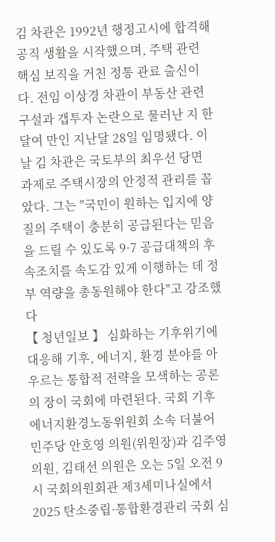김 차관은 1992년 행정고시에 합격해 공직 생활을 시작했으며, 주택 관련 핵심 보직을 거친 정통 관료 출신이다. 전임 이상경 차관이 부동산 관련 구설과 갭투자 논란으로 물러난 지 한 달여 만인 지난달 28일 임명됐다. 이날 김 차관은 국토부의 최우선 당면 과제로 주택시장의 안정적 관리를 꼽았다. 그는 "국민이 원하는 입지에 양질의 주택이 충분히 공급된다는 믿음을 드릴 수 있도록 9·7 공급대책의 후속조치를 속도감 있게 이행하는 데 정부 역량을 총동원해야 한다"고 강조했다
【 청년일보 】 심화하는 기후위기에 대응해 기후, 에너지, 환경 분야를 아우르는 통합적 전략을 모색하는 공론의 장이 국회에 마련된다. 국회 기후에너지환경노동위원회 소속 더불어민주당 안호영 의원(위원장)과 김주영 의원, 김태선 의원은 오는 5일 오전 9시 국회의원회관 제3세미나실에서 2025 탄소중립·통합환경관리 국회 심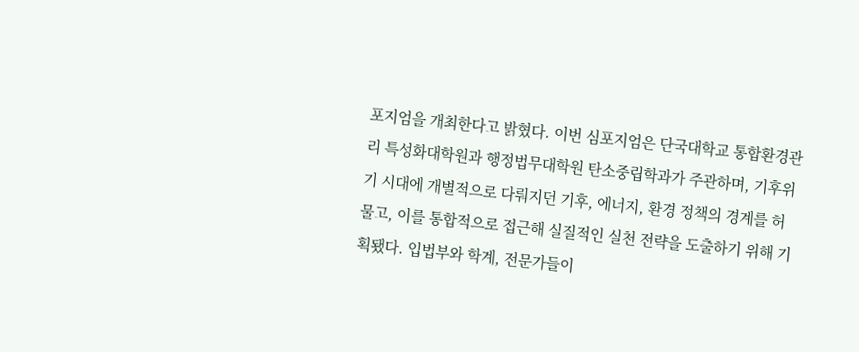포지엄을 개최한다고 밝혔다. 이번 심포지엄은 단국대학교 통합환경관리 특성화대학원과 행정법무대학원 탄소중립학과가 주관하며, 기후위기 시대에 개별적으로 다뤄지던 기후, 에너지, 환경 정책의 경계를 허물고, 이를 통합적으로 접근해 실질적인 실천 전략을 도출하기 위해 기획됐다. 입법부와 학계, 전문가들이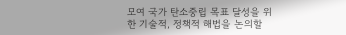모여 국가 탄소중립 목표 달성을 위한 기술적, 정책적 해법을 논의할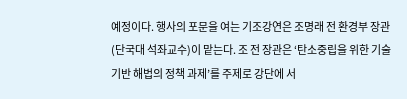예정이다. 행사의 포문을 여는 기조강연은 조명래 전 환경부 장관(단국대 석좌교수)이 맡는다. 조 전 장관은 ‘탄소중립을 위한 기술기반 해법의 정책 과제’를 주제로 강단에 서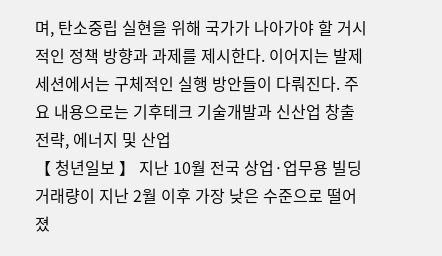며, 탄소중립 실현을 위해 국가가 나아가야 할 거시적인 정책 방향과 과제를 제시한다. 이어지는 발제 세션에서는 구체적인 실행 방안들이 다뤄진다. 주요 내용으로는 기후테크 기술개발과 신산업 창출 전략, 에너지 및 산업
【 청년일보 】 지난 10월 전국 상업·업무용 빌딩 거래량이 지난 2월 이후 가장 낮은 수준으로 떨어졌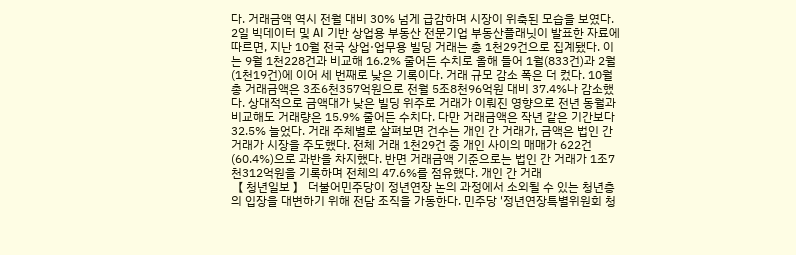다. 거래금액 역시 전월 대비 30% 넘게 급감하며 시장이 위축된 모습을 보였다. 2일 빅데이터 및 AI 기반 상업용 부동산 전문기업 부동산플래닛이 발표한 자료에 따르면, 지난 10월 전국 상업·업무용 빌딩 거래는 총 1천29건으로 집계됐다. 이는 9월 1천228건과 비교해 16.2% 줄어든 수치로 올해 들어 1월(833건)과 2월(1천19건)에 이어 세 번째로 낮은 기록이다. 거래 규모 감소 폭은 더 컸다. 10월 총 거래금액은 3조6천357억원으로 전월 5조8천96억원 대비 37.4%나 감소했다. 상대적으로 금액대가 낮은 빌딩 위주로 거래가 이뤄진 영향으로 전년 동월과 비교해도 거래량은 15.9% 줄어든 수치다. 다만 거래금액은 작년 같은 기간보다 32.5% 늘었다. 거래 주체별로 살펴보면 건수는 개인 간 거래가, 금액은 법인 간 거래가 시장을 주도했다. 전체 거래 1천29건 중 개인 사이의 매매가 622건(60.4%)으로 과반을 차지했다. 반면 거래금액 기준으로는 법인 간 거래가 1조7천312억원을 기록하며 전체의 47.6%를 점유했다. 개인 간 거래
【 청년일보 】 더불어민주당이 정년연장 논의 과정에서 소외될 수 있는 청년층의 입장을 대변하기 위해 전담 조직을 가동한다. 민주당 '정년연장특별위원회 청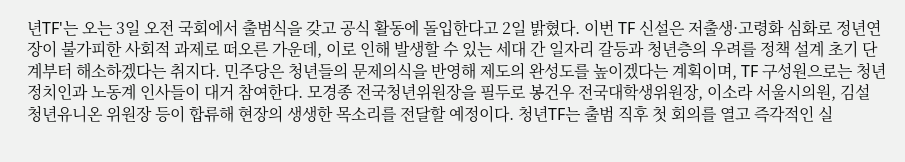년TF'는 오는 3일 오전 국회에서 출범식을 갖고 공식 활동에 돌입한다고 2일 밝혔다. 이번 TF 신설은 저출생·고령화 심화로 정년연장이 불가피한 사회적 과제로 떠오른 가운데, 이로 인해 발생할 수 있는 세대 간 일자리 갈등과 청년층의 우려를 정책 설계 초기 단계부터 해소하겠다는 취지다. 민주당은 청년들의 문제의식을 반영해 제도의 완성도를 높이겠다는 계획이며, TF 구성원으로는 청년 정치인과 노동계 인사들이 대거 참여한다. 모경종 전국청년위원장을 필두로 봉건우 전국대학생위원장, 이소라 서울시의원, 김설 청년유니온 위원장 등이 합류해 현장의 생생한 목소리를 전달할 예정이다. 청년TF는 출범 직후 첫 회의를 열고 즉각적인 실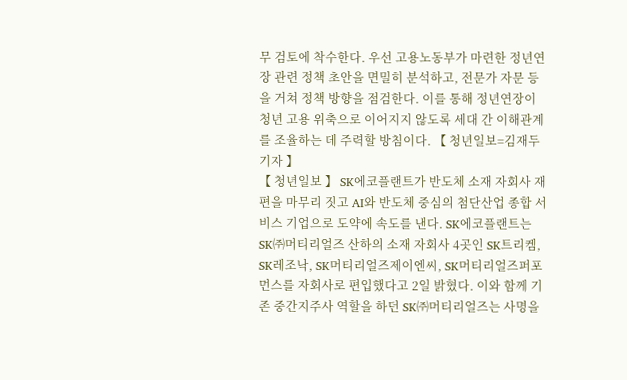무 검토에 착수한다. 우선 고용노동부가 마련한 정년연장 관련 정책 초안을 면밀히 분석하고, 전문가 자문 등을 거쳐 정책 방향을 점검한다. 이를 통해 정년연장이 청년 고용 위축으로 이어지지 않도록 세대 간 이해관계를 조율하는 데 주력할 방침이다. 【 청년일보=김재두 기자 】
【 청년일보 】 SK에코플랜트가 반도체 소재 자회사 재편을 마무리 짓고 AI와 반도체 중심의 첨단산업 종합 서비스 기업으로 도약에 속도를 낸다. SK에코플랜트는 SK㈜머티리얼즈 산하의 소재 자회사 4곳인 SK트리켐, SK레조낙, SK머티리얼즈제이엔씨, SK머티리얼즈퍼포먼스를 자회사로 편입했다고 2일 밝혔다. 이와 함께 기존 중간지주사 역할을 하던 SK㈜머티리얼즈는 사명을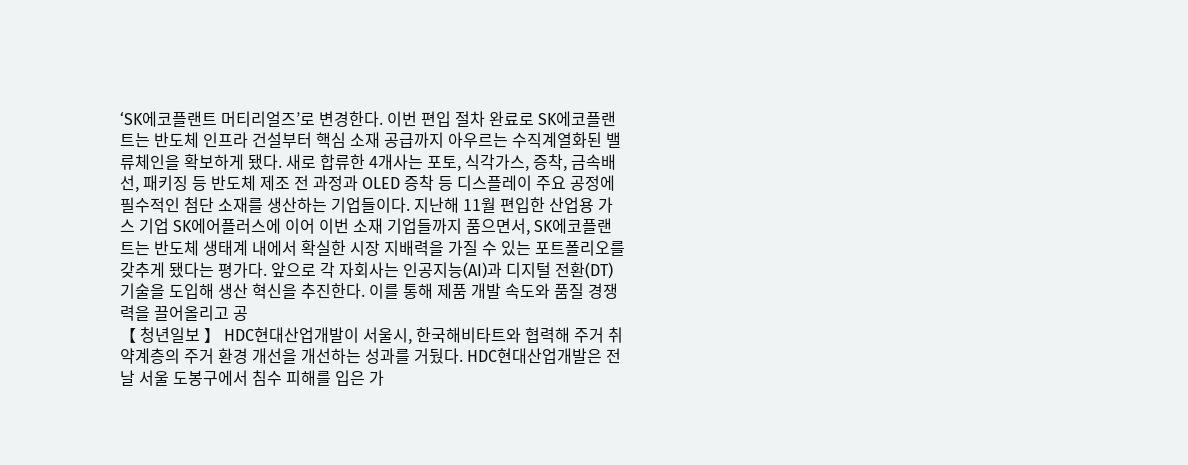‘SK에코플랜트 머티리얼즈’로 변경한다. 이번 편입 절차 완료로 SK에코플랜트는 반도체 인프라 건설부터 핵심 소재 공급까지 아우르는 수직계열화된 밸류체인을 확보하게 됐다. 새로 합류한 4개사는 포토, 식각가스, 증착, 금속배선, 패키징 등 반도체 제조 전 과정과 OLED 증착 등 디스플레이 주요 공정에 필수적인 첨단 소재를 생산하는 기업들이다. 지난해 11월 편입한 산업용 가스 기업 SK에어플러스에 이어 이번 소재 기업들까지 품으면서, SK에코플랜트는 반도체 생태계 내에서 확실한 시장 지배력을 가질 수 있는 포트폴리오를 갖추게 됐다는 평가다. 앞으로 각 자회사는 인공지능(AI)과 디지털 전환(DT) 기술을 도입해 생산 혁신을 추진한다. 이를 통해 제품 개발 속도와 품질 경쟁력을 끌어올리고 공
【 청년일보 】 HDC현대산업개발이 서울시, 한국해비타트와 협력해 주거 취약계층의 주거 환경 개선을 개선하는 성과를 거뒀다. HDC현대산업개발은 전날 서울 도봉구에서 침수 피해를 입은 가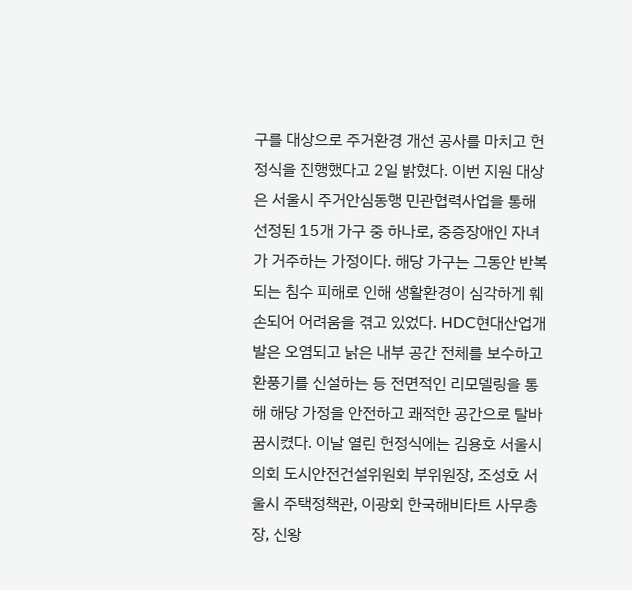구를 대상으로 주거환경 개선 공사를 마치고 헌정식을 진행했다고 2일 밝혔다. 이번 지원 대상은 서울시 주거안심동행 민관협력사업을 통해 선정된 15개 가구 중 하나로, 중증장애인 자녀가 거주하는 가정이다. 해당 가구는 그동안 반복되는 침수 피해로 인해 생활환경이 심각하게 훼손되어 어려움을 겪고 있었다. HDC현대산업개발은 오염되고 낡은 내부 공간 전체를 보수하고 환풍기를 신설하는 등 전면적인 리모델링을 통해 해당 가정을 안전하고 쾌적한 공간으로 탈바꿈시켰다. 이날 열린 헌정식에는 김용호 서울시의회 도시안전건설위원회 부위원장, 조성호 서울시 주택정책관, 이광회 한국해비타트 사무총장, 신왕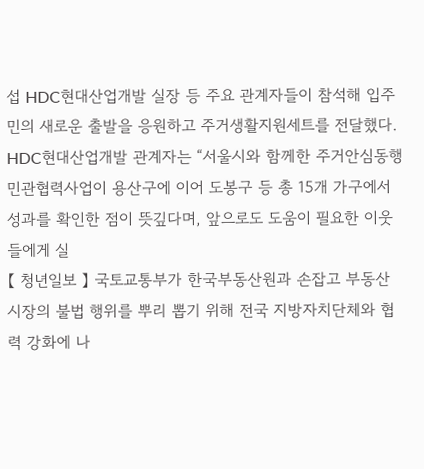섭 HDC현대산업개발 실장 등 주요 관계자들이 참석해 입주민의 새로운 출발을 응원하고 주거생활지원세트를 전달했다. HDC현대산업개발 관계자는 “서울시와 함께한 주거안심동행 민관협력사업이 용산구에 이어 도봉구 등 총 15개 가구에서 성과를 확인한 점이 뜻깊다며, 앞으로도 도움이 필요한 이웃들에게 실
【 청년일보 】 국토교통부가 한국부동산원과 손잡고 부동산 시장의 불법 행위를 뿌리 뽑기 위해 전국 지방자치단체와 협력 강화에 나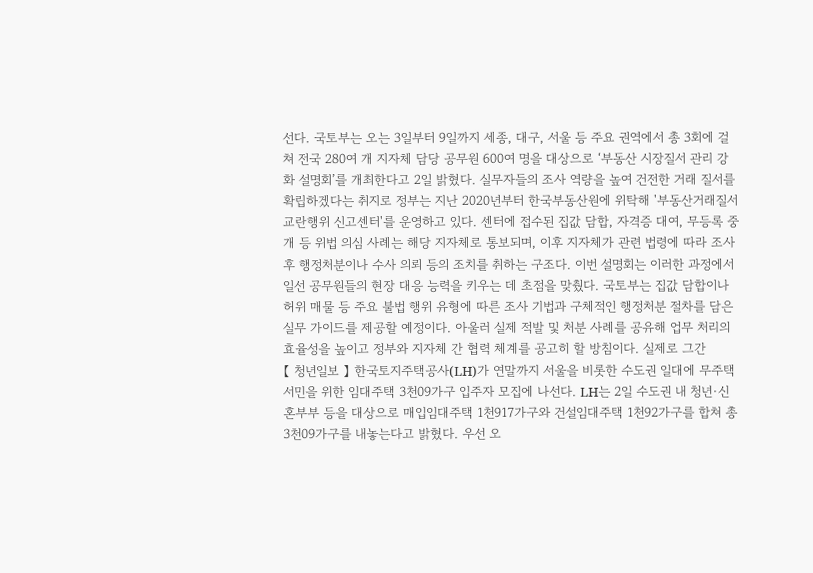선다. 국토부는 오는 3일부터 9일까지 세종, 대구, 서울 등 주요 권역에서 총 3회에 걸쳐 전국 280여 개 지자체 담당 공무원 600여 명을 대상으로 ‘부동산 시장질서 관리 강화 설명회’를 개최한다고 2일 밝혔다. 실무자들의 조사 역량을 높여 건전한 거래 질서를 확립하겠다는 취지로 정부는 지난 2020년부터 한국부동산원에 위탁해 '부동산거래질서 교란행위 신고센터'를 운영하고 있다. 센터에 접수된 집값 담합, 자격증 대여, 무등록 중개 등 위법 의심 사례는 해당 지자체로 통보되며, 이후 지자체가 관련 법령에 따라 조사 후 행정처분이나 수사 의뢰 등의 조치를 취하는 구조다. 이번 설명회는 이러한 과정에서 일선 공무원들의 현장 대응 능력을 키우는 데 초점을 맞췄다. 국토부는 집값 담합이나 허위 매물 등 주요 불법 행위 유형에 따른 조사 기법과 구체적인 행정처분 절차를 담은 실무 가이드를 제공할 예정이다. 아울러 실제 적발 및 처분 사례를 공유해 업무 처리의 효율성을 높이고 정부와 지자체 간 협력 체계를 공고히 할 방침이다. 실제로 그간
【 청년일보 】 한국토지주택공사(LH)가 연말까지 서울을 비롯한 수도권 일대에 무주택 서민을 위한 임대주택 3천09가구 입주자 모집에 나선다. LH는 2일 수도권 내 청년·신혼부부 등을 대상으로 매입임대주택 1천917가구와 건설임대주택 1천92가구를 합쳐 총 3천09가구를 내놓는다고 밝혔다. 우선 오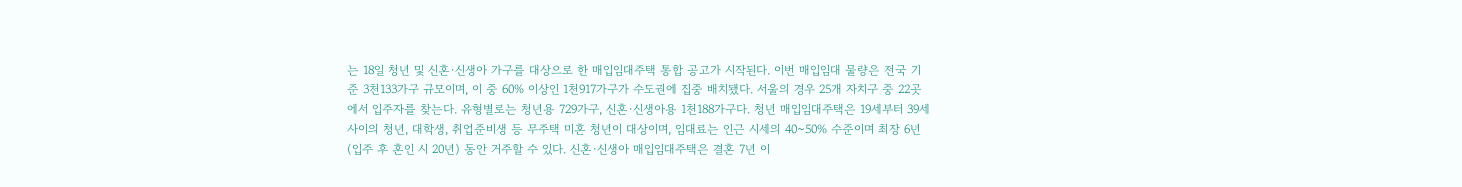는 18일 청년 및 신혼·신생아 가구를 대상으로 한 매입임대주택 통합 공고가 시작된다. 이번 매입임대 물량은 전국 기준 3천133가구 규모이며, 이 중 60% 이상인 1천917가구가 수도권에 집중 배치됐다. 서울의 경우 25개 자치구 중 22곳에서 입주자를 찾는다. 유형별로는 청년용 729가구, 신혼·신생아용 1천188가구다. 청년 매입임대주택은 19세부터 39세 사이의 청년, 대학생, 취업준비생 등 무주택 미혼 청년이 대상이며, 임대료는 인근 시세의 40~50% 수준이며 최장 6년(입주 후 혼인 시 20년) 동안 거주할 수 있다. 신혼·신생아 매입임대주택은 결혼 7년 이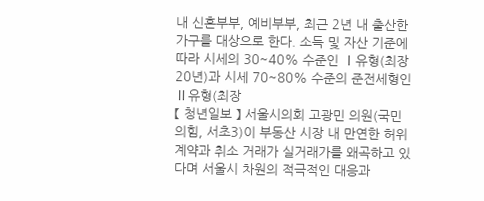내 신혼부부, 예비부부, 최근 2년 내 출산한 가구를 대상으로 한다. 소득 및 자산 기준에 따라 시세의 30~40% 수준인 Ⅰ유형(최장 20년)과 시세 70~80% 수준의 준전세형인 Ⅱ유형(최장
【 청년일보 】 서울시의회 고광민 의원(국민의힘, 서초3)이 부동산 시장 내 만연한 허위 계약과 취소 거래가 실거래가를 왜곡하고 있다며 서울시 차원의 적극적인 대응과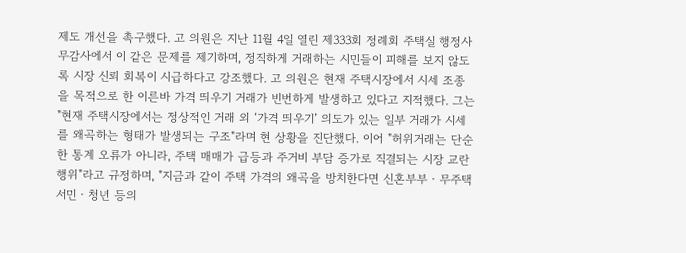제도 개선을 촉구했다. 고 의원은 지난 11월 4일 열린 제333회 정례회 주택실 행정사무감사에서 이 같은 문제를 제기하며, 정직하게 거래하는 시민들이 피해를 보지 않도록 시장 신뢰 회복이 시급하다고 강조했다. 고 의원은 현재 주택시장에서 시세 조종을 목적으로 한 이른바 가격 띄우기 거래가 빈번하게 발생하고 있다고 지적했다. 그는 "현재 주택시장에서는 정상적인 거래 외 ‘가격 띄우기’ 의도가 있는 일부 거래가 시세를 왜곡하는 형태가 발생되는 구조"라며 현 상황을 진단했다. 이어 "허위거래는 단순한 통계 오류가 아니라, 주택 매매가 급등과 주거비 부담 증가로 직결되는 시장 교란 행위"라고 규정하며, "지금과 같이 주택 가격의 왜곡을 방치한다면 신혼부부‧무주택 서민‧청년 등의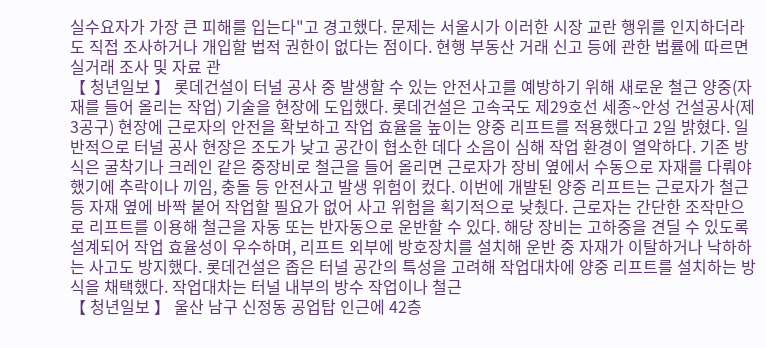실수요자가 가장 큰 피해를 입는다"고 경고했다. 문제는 서울시가 이러한 시장 교란 행위를 인지하더라도 직접 조사하거나 개입할 법적 권한이 없다는 점이다. 현행 부동산 거래 신고 등에 관한 법률에 따르면 실거래 조사 및 자료 관
【 청년일보 】 롯데건설이 터널 공사 중 발생할 수 있는 안전사고를 예방하기 위해 새로운 철근 양중(자재를 들어 올리는 작업) 기술을 현장에 도입했다. 롯데건설은 고속국도 제29호선 세종~안성 건설공사(제3공구) 현장에 근로자의 안전을 확보하고 작업 효율을 높이는 양중 리프트를 적용했다고 2일 밝혔다. 일반적으로 터널 공사 현장은 조도가 낮고 공간이 협소한 데다 소음이 심해 작업 환경이 열악하다. 기존 방식은 굴착기나 크레인 같은 중장비로 철근을 들어 올리면 근로자가 장비 옆에서 수동으로 자재를 다뤄야 했기에 추락이나 끼임, 충돌 등 안전사고 발생 위험이 컸다. 이번에 개발된 양중 리프트는 근로자가 철근 등 자재 옆에 바짝 붙어 작업할 필요가 없어 사고 위험을 획기적으로 낮췄다. 근로자는 간단한 조작만으로 리프트를 이용해 철근을 자동 또는 반자동으로 운반할 수 있다. 해당 장비는 고하중을 견딜 수 있도록 설계되어 작업 효율성이 우수하며, 리프트 외부에 방호장치를 설치해 운반 중 자재가 이탈하거나 낙하하는 사고도 방지했다. 롯데건설은 좁은 터널 공간의 특성을 고려해 작업대차에 양중 리프트를 설치하는 방식을 채택했다. 작업대차는 터널 내부의 방수 작업이나 철근
【 청년일보 】 울산 남구 신정동 공업탑 인근에 42층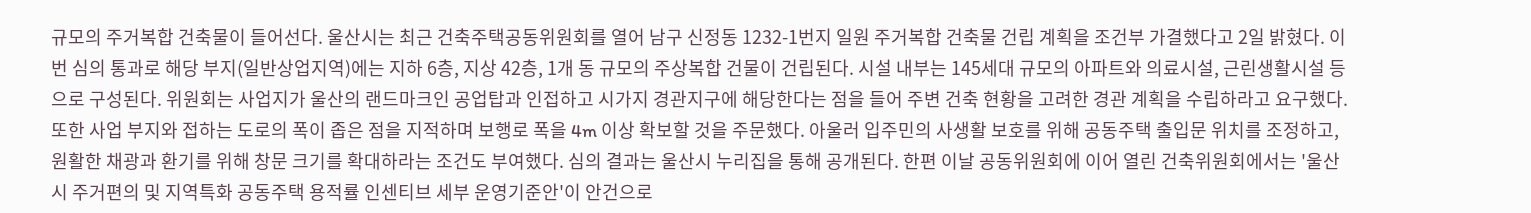규모의 주거복합 건축물이 들어선다. 울산시는 최근 건축주택공동위원회를 열어 남구 신정동 1232-1번지 일원 주거복합 건축물 건립 계획을 조건부 가결했다고 2일 밝혔다. 이번 심의 통과로 해당 부지(일반상업지역)에는 지하 6층, 지상 42층, 1개 동 규모의 주상복합 건물이 건립된다. 시설 내부는 145세대 규모의 아파트와 의료시설, 근린생활시설 등으로 구성된다. 위원회는 사업지가 울산의 랜드마크인 공업탑과 인접하고 시가지 경관지구에 해당한다는 점을 들어 주변 건축 현황을 고려한 경관 계획을 수립하라고 요구했다. 또한 사업 부지와 접하는 도로의 폭이 좁은 점을 지적하며 보행로 폭을 4m 이상 확보할 것을 주문했다. 아울러 입주민의 사생활 보호를 위해 공동주택 출입문 위치를 조정하고, 원활한 채광과 환기를 위해 창문 크기를 확대하라는 조건도 부여했다. 심의 결과는 울산시 누리집을 통해 공개된다. 한편 이날 공동위원회에 이어 열린 건축위원회에서는 '울산시 주거편의 및 지역특화 공동주택 용적률 인센티브 세부 운영기준안'이 안건으로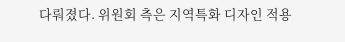다뤄졌다. 위원회 측은 지역특화 디자인 적용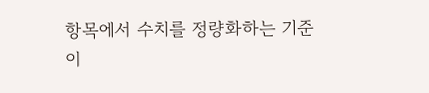항목에서 수치를 정량화하는 기준이